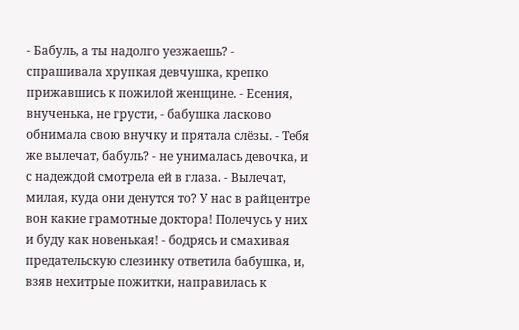- Бабуль, а ты надолго уезжаешь? - спрашивала хрупкая девчушка, крепко прижавшись к пожилой женщине. - Есения, внученька, не грусти, - бабушка ласково обнимала свою внучку и прятала слёзы. - Тебя же вылечат, бабуль? - не унималась девочка, и с надеждой смотрела ей в глаза. - Вылечат, милая, куда они денутся то? У нас в райцентре вон какие грамотные доктора! Полечусь у них и буду как новенькая! - бодрясь и смахивая предательскую слезинку ответила бабушка, и, взяв нехитрые пожитки, направилась к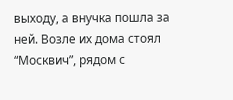выходу, а внучка пошла за ней. Возле их дома стоял “Москвич”, рядом с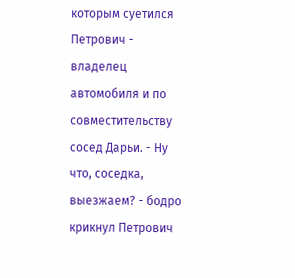которым суетился Петрович - владелец автомобиля и по совместительству сосед Дарьи. - Ну что, соседка, выезжаем? - бодро крикнул Петрович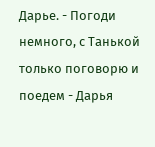Дарье. - Погоди немного, с Танькой только поговорю и поедем - Дарья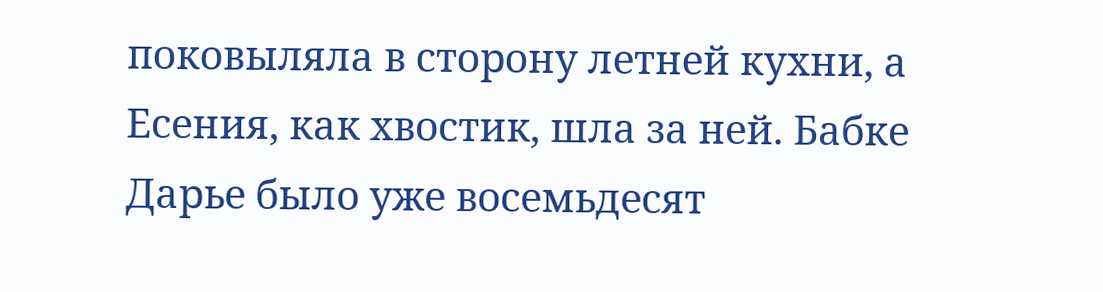поковыляла в сторону летней кухни, а Есения, как хвостик, шла за ней. Бабке Дарье было уже восемьдесят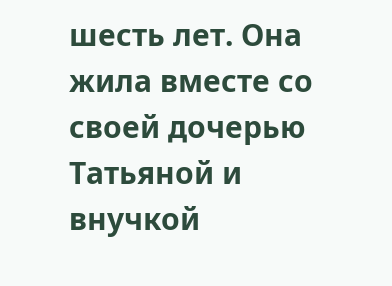шесть лет. Она жила вместе со своей дочерью Татьяной и внучкой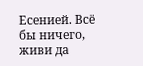Есенией. Всё бы ничего, живи да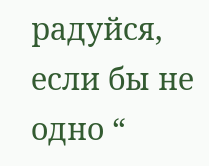радуйся, если бы не одно “